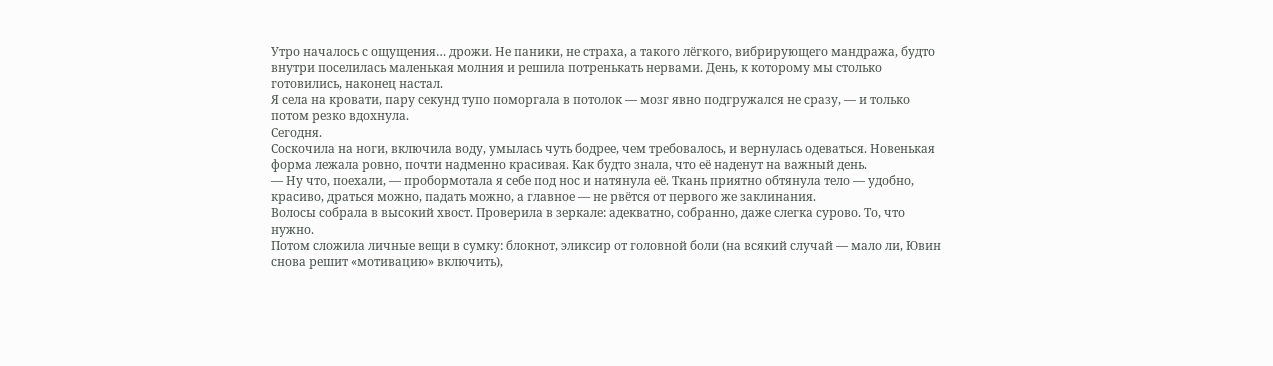Утро началось с ощущения… дрожи. Не паники, не страха, а такого лёгкого, вибрирующего мандража, будто внутри поселилась маленькая молния и решила потренькать нервами. День, к которому мы столько готовились, наконец настал.
Я села на кровати, пару секунд тупо поморгала в потолок — мозг явно подгружался не сразу, — и только потом резко вдохнула.
Сегодня.
Соскочила на ноги, включила воду, умылась чуть бодрее, чем требовалось, и вернулась одеваться. Новенькая форма лежала ровно, почти надменно красивая. Как будто знала, что её наденут на важный день.
— Ну что, поехали, — пробормотала я себе под нос и натянула её. Ткань приятно обтянула тело — удобно, красиво, драться можно, падать можно, а главное — не рвётся от первого же заклинания.
Волосы собрала в высокий хвост. Проверила в зеркале: адекватно, собранно, даже слегка сурово. То, что нужно.
Потом сложила личные вещи в сумку: блокнот, эликсир от головной боли (на всякий случай — мало ли, Ювин снова решит «мотивацию» включить),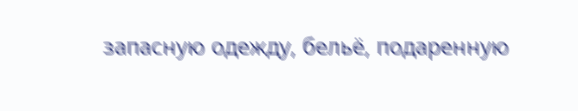запасную одежду, бельё, подаренную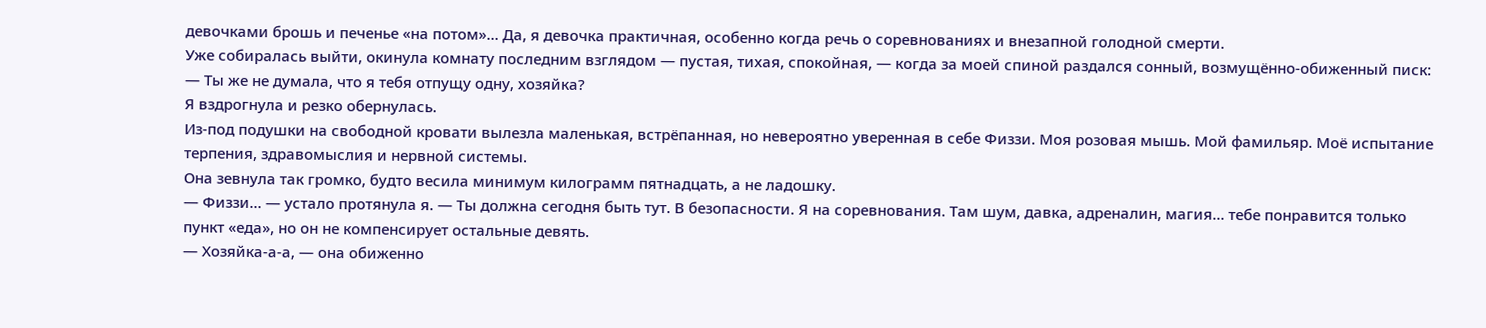девочками брошь и печенье «на потом»… Да, я девочка практичная, особенно когда речь о соревнованиях и внезапной голодной смерти.
Уже собиралась выйти, окинула комнату последним взглядом — пустая, тихая, спокойная, — когда за моей спиной раздался сонный, возмущённо-обиженный писк:
— Ты же не думала, что я тебя отпущу одну, хозяйка?
Я вздрогнула и резко обернулась.
Из-под подушки на свободной кровати вылезла маленькая, встрёпанная, но невероятно уверенная в себе Физзи. Моя розовая мышь. Мой фамильяр. Моё испытание терпения, здравомыслия и нервной системы.
Она зевнула так громко, будто весила минимум килограмм пятнадцать, а не ладошку.
— Физзи… — устало протянула я. — Ты должна сегодня быть тут. В безопасности. Я на соревнования. Там шум, давка, адреналин, магия… тебе понравится только пункт «еда», но он не компенсирует остальные девять.
— Хозяйка-а-а, — она обиженно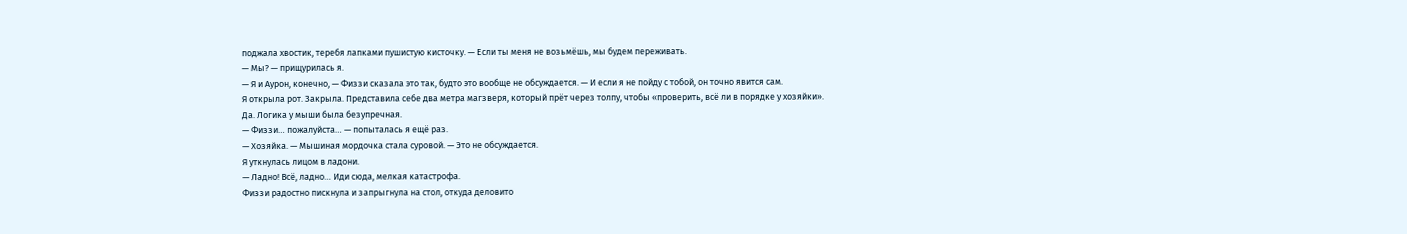поджала хвостик, теребя лапками пушистую кисточку. — Если ты меня не возьмёшь, мы будем переживать.
— Мы? — прищурилась я.
— Я и Аурон, конечно, — Физзи сказала это так, будто это вообще не обсуждается. — И если я не пойду с тобой, он точно явится сам.
Я открыла рот. Закрыла. Представила себе два метра магзверя, который прёт через толпу, чтобы «проверить, всё ли в порядке у хозяйки».
Да. Логика у мыши была безупречная.
— Физзи… пожалуйста… — попыталась я ещё раз.
— Хозяйка. — Мышиная мордочка стала суровой. — Это не обсуждается.
Я уткнулась лицом в ладони.
— Ладно! Всё, ладно… Иди сюда, мелкая катастрофа.
Физзи радостно пискнула и запрыгнула на стол, откуда деловито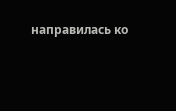направилась ко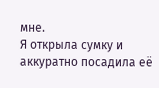мне.
Я открыла сумку и аккуратно посадила её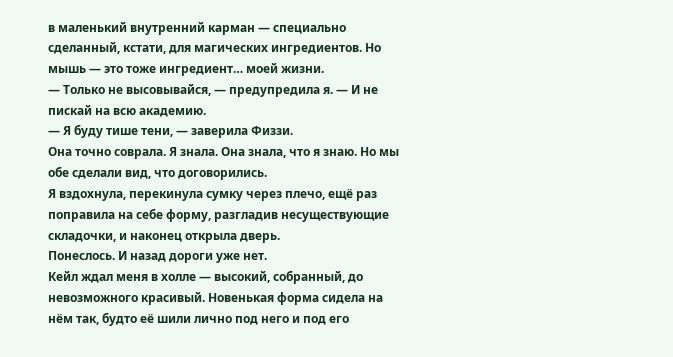в маленький внутренний карман — специально сделанный, кстати, для магических ингредиентов. Но мышь — это тоже ингредиент… моей жизни.
— Только не высовывайся, — предупредила я. — И не пискай на всю академию.
— Я буду тише тени, — заверила Физзи.
Она точно соврала. Я знала. Она знала, что я знаю. Но мы обе сделали вид, что договорились.
Я вздохнула, перекинула сумку через плечо, ещё раз поправила на себе форму, разгладив несуществующие складочки, и наконец открыла дверь.
Понеслось. И назад дороги уже нет.
Кейл ждал меня в холле — высокий, собранный, до невозможного красивый. Новенькая форма сидела на нём так, будто её шили лично под него и под его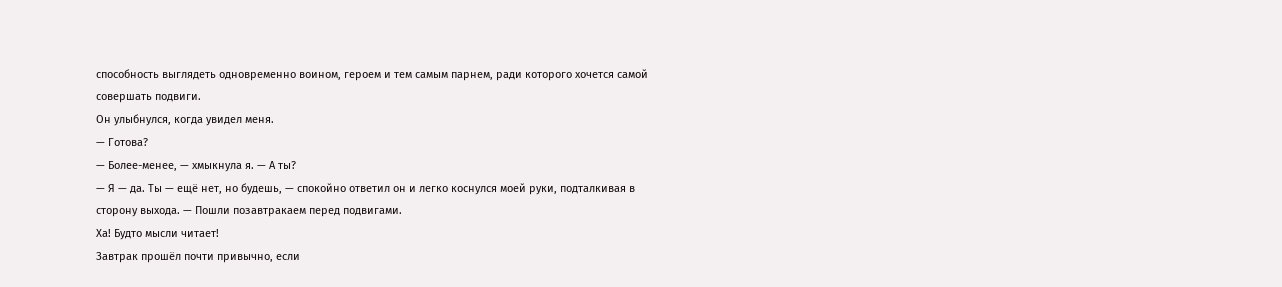способность выглядеть одновременно воином, героем и тем самым парнем, ради которого хочется самой совершать подвиги.
Он улыбнулся, когда увидел меня.
— Готова?
— Более-менее, — хмыкнула я. — А ты?
— Я — да. Ты — ещё нет, но будешь, — спокойно ответил он и легко коснулся моей руки, подталкивая в сторону выхода. — Пошли позавтракаем перед подвигами.
Ха! Будто мысли читает!
Завтрак прошёл почти привычно, если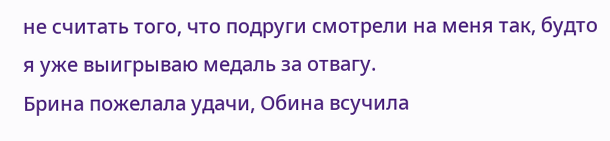не считать того, что подруги смотрели на меня так, будто я уже выигрываю медаль за отвагу.
Брина пожелала удачи, Обина всучила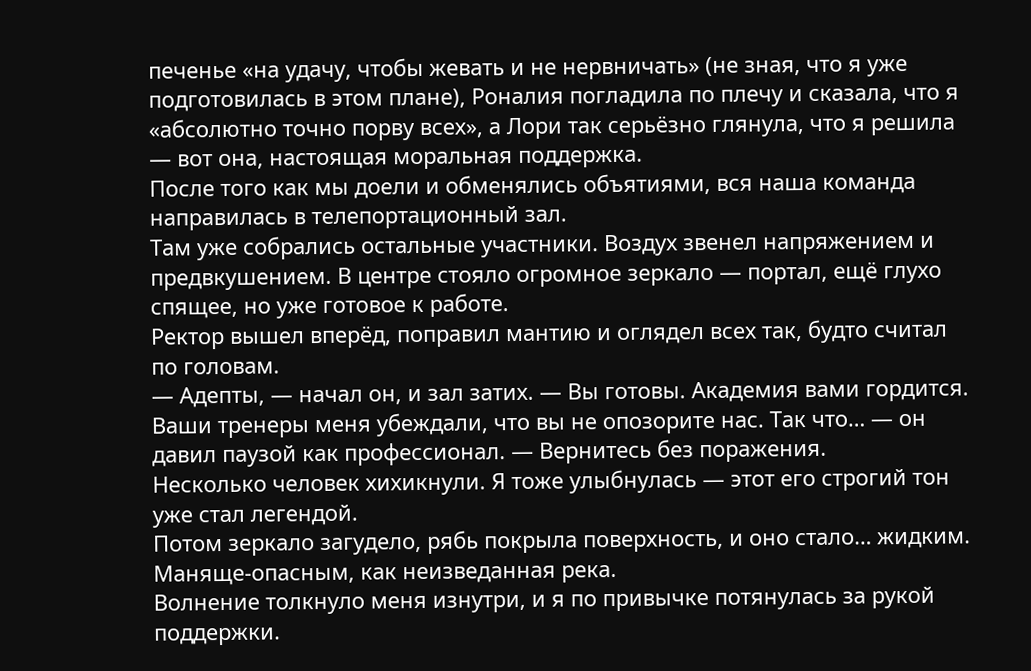печенье «на удачу, чтобы жевать и не нервничать» (не зная, что я уже подготовилась в этом плане), Роналия погладила по плечу и сказала, что я «абсолютно точно порву всех», а Лори так серьёзно глянула, что я решила — вот она, настоящая моральная поддержка.
После того как мы доели и обменялись объятиями, вся наша команда направилась в телепортационный зал.
Там уже собрались остальные участники. Воздух звенел напряжением и предвкушением. В центре стояло огромное зеркало — портал, ещё глухо спящее, но уже готовое к работе.
Ректор вышел вперёд, поправил мантию и оглядел всех так, будто считал по головам.
— Адепты, — начал он, и зал затих. — Вы готовы. Академия вами гордится. Ваши тренеры меня убеждали, что вы не опозорите нас. Так что… — он давил паузой как профессионал. — Вернитесь без поражения.
Несколько человек хихикнули. Я тоже улыбнулась — этот его строгий тон уже стал легендой.
Потом зеркало загудело, рябь покрыла поверхность, и оно стало… жидким. Маняще-опасным, как неизведанная река.
Волнение толкнуло меня изнутри, и я по привычке потянулась за рукой поддержки.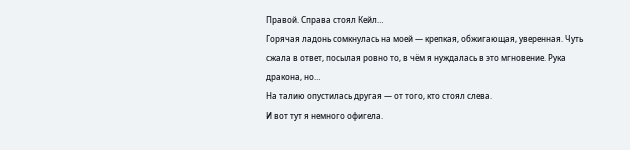Правой. Справа стоял Кейл…
Горячая ладонь сомкнулась на моей — крепкая, обжигающая, уверенная. Чуть сжала в ответ, посылая ровно то, в чём я нуждалась в это мгновение. Рука дракона, но…
На талию опустилась другая — от того, кто стоял слева.
И вот тут я немного офигела.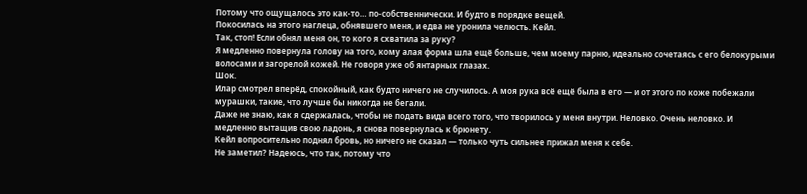Потому что ощущалось это как-то… по-собственнически. И будто в порядке вещей.
Покосилась на этого наглеца, обнявшего меня, и едва не уронила челюсть. Кейл.
Так, стоп! Если обнял меня он, то кого я схватила за руку?
Я медленно повернула голову на того, кому алая форма шла ещё больше, чем моему парню, идеально сочетаясь с его белокурыми волосами и загорелой кожей. Не говоря уже об янтарных глазах.
Шок.
Илар смотрел вперёд, спокойный, как будто ничего не случилось. А моя рука всё ещё была в его — и от этого по коже побежали мурашки, такие, что лучше бы никогда не бегали.
Даже не знаю, как я сдержалась, чтобы не подать вида всего того, что творилось у меня внутри. Неловко. Очень неловко. И медленно вытащив свою ладонь, я снова повернулась к брюнету.
Кейл вопросительно поднял бровь, но ничего не сказал — только чуть сильнее прижал меня к себе.
Не заметил? Надеюсь, что так, потому что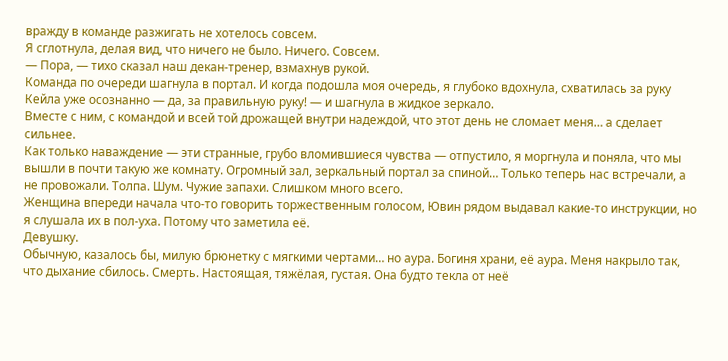вражду в команде разжигать не хотелось совсем.
Я сглотнула, делая вид, что ничего не было. Ничего. Совсем.
— Пора, — тихо сказал наш декан-тренер, взмахнув рукой.
Команда по очереди шагнула в портал. И когда подошла моя очередь, я глубоко вдохнула, схватилась за руку Кейла уже осознанно — да, за правильную руку! — и шагнула в жидкое зеркало.
Вместе с ним, с командой и всей той дрожащей внутри надеждой, что этот день не сломает меня… а сделает сильнее.
Как только наваждение — эти странные, грубо вломившиеся чувства — отпустило, я моргнула и поняла, что мы вышли в почти такую же комнату. Огромный зал, зеркальный портал за спиной… Только теперь нас встречали, а не провожали. Толпа. Шум. Чужие запахи. Слишком много всего.
Женщина впереди начала что-то говорить торжественным голосом, Ювин рядом выдавал какие-то инструкции, но я слушала их в пол-уха. Потому что заметила её.
Девушку.
Обычную, казалось бы, милую брюнетку с мягкими чертами… но аура. Богиня храни, её аура. Меня накрыло так, что дыхание сбилось. Смерть. Настоящая, тяжёлая, густая. Она будто текла от неё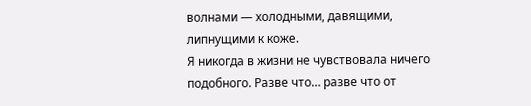волнами — холодными, давящими, липнущими к коже.
Я никогда в жизни не чувствовала ничего подобного. Разве что… разве что от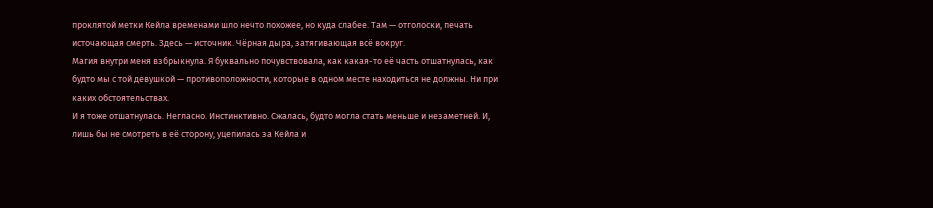проклятой метки Кейла временами шло нечто похожее, но куда слабее. Там — отголоски, печать источающая смерть. Здесь — источник. Чёрная дыра, затягивающая всё вокруг.
Магия внутри меня взбрыкнула. Я буквально почувствовала, как какая-то её часть отшатнулась, как будто мы с той девушкой — противоположности, которые в одном месте находиться не должны. Ни при каких обстоятельствах.
И я тоже отшатнулась. Негласно. Инстинктивно. Сжалась, будто могла стать меньше и незаметней. И, лишь бы не смотреть в её сторону, уцепилась за Кейла и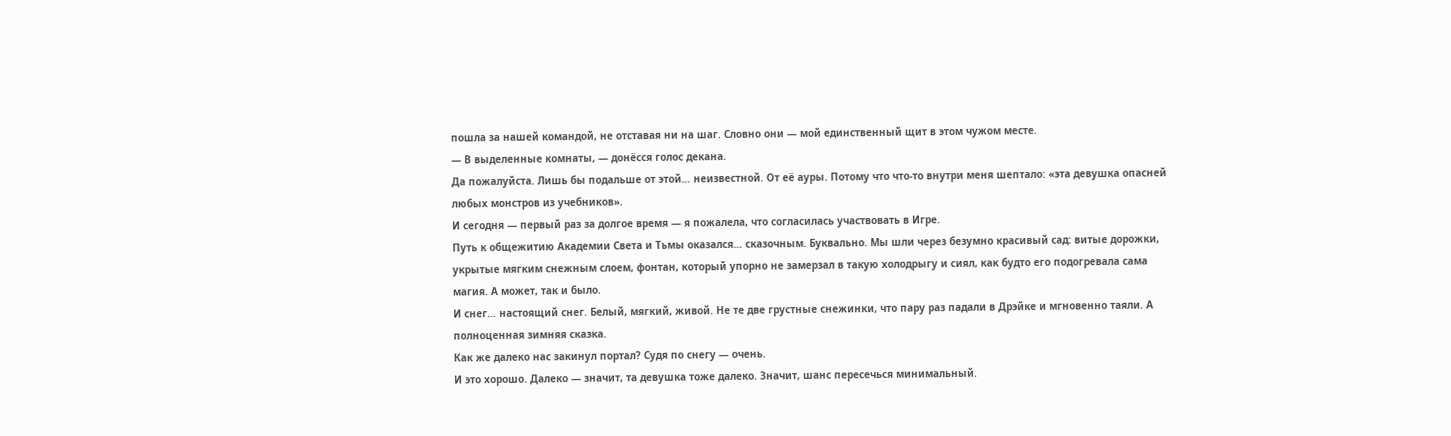пошла за нашей командой, не отставая ни на шаг. Словно они — мой единственный щит в этом чужом месте.
— В выделенные комнаты, — донёсся голос декана.
Да пожалуйста. Лишь бы подальше от этой… неизвестной. От её ауры. Потому что что-то внутри меня шептало: «эта девушка опасней любых монстров из учебников».
И сегодня — первый раз за долгое время — я пожалела, что согласилась участвовать в Игре.
Путь к общежитию Академии Света и Тьмы оказался… сказочным. Буквально. Мы шли через безумно красивый сад: витые дорожки, укрытые мягким снежным слоем, фонтан, который упорно не замерзал в такую холодрыгу и сиял, как будто его подогревала сама магия. А может, так и было.
И снег… настоящий снег. Белый, мягкий, живой. Не те две грустные снежинки, что пару раз падали в Дрэйке и мгновенно таяли. А полноценная зимняя сказка.
Как же далеко нас закинул портал? Судя по снегу — очень.
И это хорошо. Далеко — значит, та девушка тоже далеко. Значит, шанс пересечься минимальный.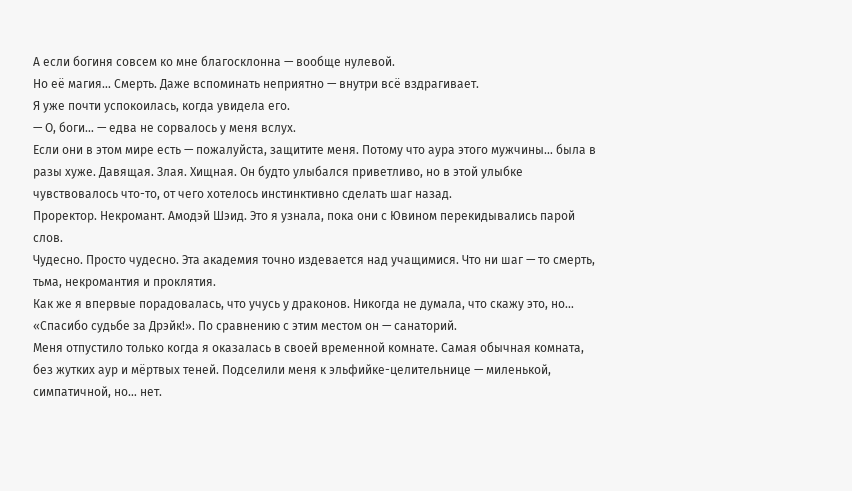А если богиня совсем ко мне благосклонна — вообще нулевой.
Но её магия… Смерть. Даже вспоминать неприятно — внутри всё вздрагивает.
Я уже почти успокоилась, когда увидела его.
— О, боги… — едва не сорвалось у меня вслух.
Если они в этом мире есть — пожалуйста, защитите меня. Потому что аура этого мужчины… была в разы хуже. Давящая. Злая. Хищная. Он будто улыбался приветливо, но в этой улыбке чувствовалось что-то, от чего хотелось инстинктивно сделать шаг назад.
Проректор. Некромант. Амодэй Шэид. Это я узнала, пока они с Ювином перекидывались парой слов.
Чудесно. Просто чудесно. Эта академия точно издевается над учащимися. Что ни шаг — то смерть, тьма, некромантия и проклятия.
Как же я впервые порадовалась, что учусь у драконов. Никогда не думала, что скажу это, но… «Спасибо судьбе за Дрэйк!». По сравнению с этим местом он — санаторий.
Меня отпустило только когда я оказалась в своей временной комнате. Самая обычная комната, без жутких аур и мёртвых теней. Подселили меня к эльфийке-целительнице — миленькой, симпатичной, но… нет.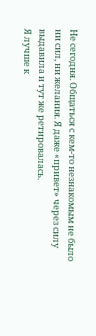Не сегодня. Общаться с кем-то незнакомым не было ни сил, ни желания. Я даже «привет» через силу выдавила и тут же ретировалась.
Я лучше к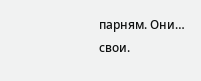парням. Они… свои.